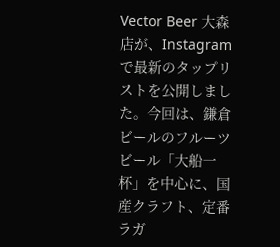Vector Beer 大森店が、Instagramで最新のタップリストを公開しました。今回は、鎌倉ビールのフルーツビール「大船一杯」を中心に、国産クラフト、定番ラガ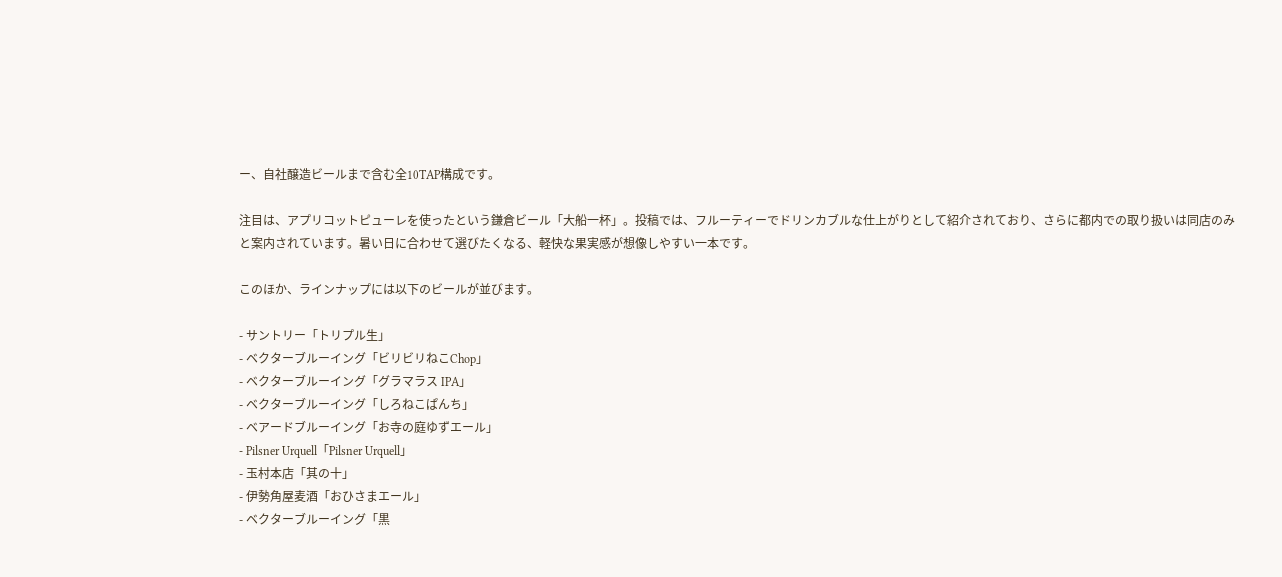ー、自社醸造ビールまで含む全10TAP構成です。

注目は、アプリコットピューレを使ったという鎌倉ビール「大船一杯」。投稿では、フルーティーでドリンカブルな仕上がりとして紹介されており、さらに都内での取り扱いは同店のみと案内されています。暑い日に合わせて選びたくなる、軽快な果実感が想像しやすい一本です。

このほか、ラインナップには以下のビールが並びます。

- サントリー「トリプル生」
- ベクターブルーイング「ビリビリねこChop」
- ベクターブルーイング「グラマラス IPA」
- ベクターブルーイング「しろねこぱんち」
- ベアードブルーイング「お寺の庭ゆずエール」
- Pilsner Urquell「Pilsner Urquell」
- 玉村本店「其の十」
- 伊勢角屋麦酒「おひさまエール」
- ベクターブルーイング「黒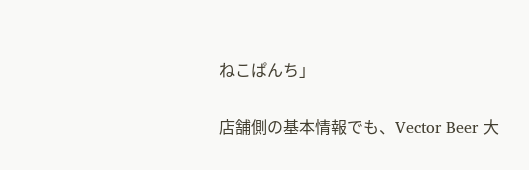ねこぱんち」

店舗側の基本情報でも、Vector Beer 大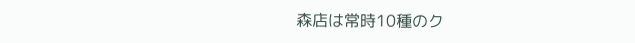森店は常時10種のク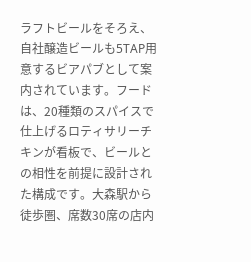ラフトビールをそろえ、自社醸造ビールも5TAP用意するビアパブとして案内されています。フードは、20種類のスパイスで仕上げるロティサリーチキンが看板で、ビールとの相性を前提に設計された構成です。大森駅から徒歩圏、席数30席の店内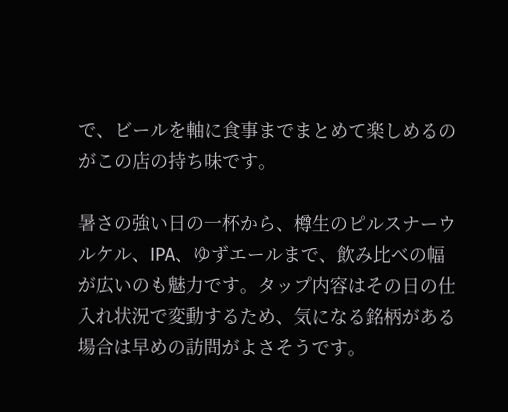で、ビールを軸に食事までまとめて楽しめるのがこの店の持ち味です。

暑さの強い日の一杯から、樽生のピルスナーウルケル、IPA、ゆずエールまで、飲み比べの幅が広いのも魅力です。タップ内容はその日の仕入れ状況で変動するため、気になる銘柄がある場合は早めの訪問がよさそうです。